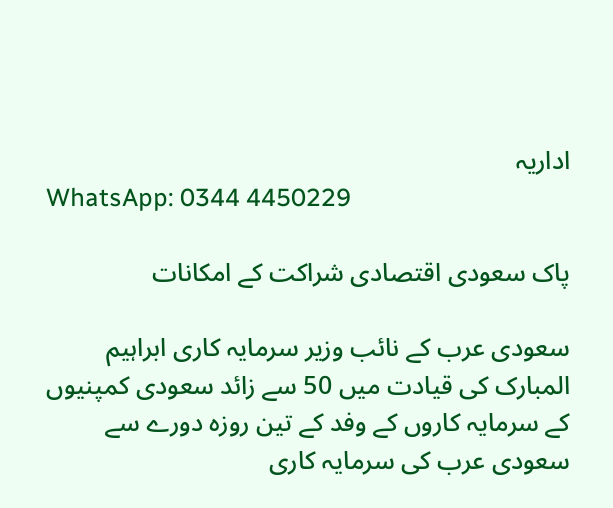اداریہ
WhatsApp: 0344 4450229

پاک سعودی اقتصادی شراکت کے امکانات

سعودی عرب کے نائب وزیر سرمایہ کاری ابراہیم المبارک کی قیادت میں 50 سے زائد سعودی کمپنیوں کے سرمایہ کاروں کے وفد کے تین روزہ دورے سے سعودی عرب کی سرمایہ کاری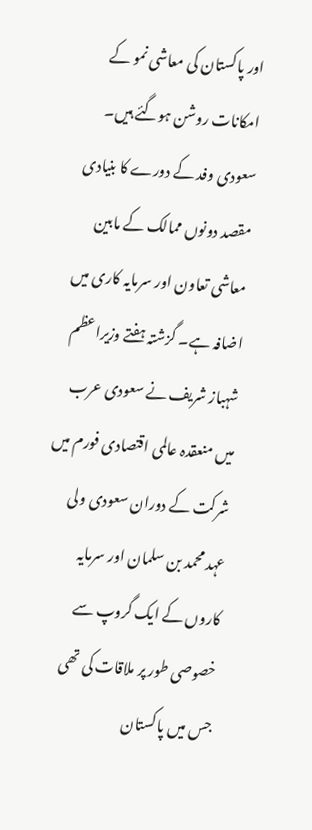اور پاکستان کی معاشی نمو کے امکانات روشن ہوگئے ہیں۔ سعودی وفد کے دورے کا بنیادی مقصد دونوں ممالک کے مابین معاشی تعاون اور سرمایہ کاری میں اضافہ ہے۔ گزشتہ ہفتے وزیراعظم شہباز شریف نے سعودی عرب میں منعقدہ عالمی اقتصادی فورم میں شرکت کے دوران سعودی ولی عہد محمد بن سلمان اور سرمایہ کاروں کے ایک گروپ سے خصوصی طور پر ملاقات کی تھی جس میں پاکستان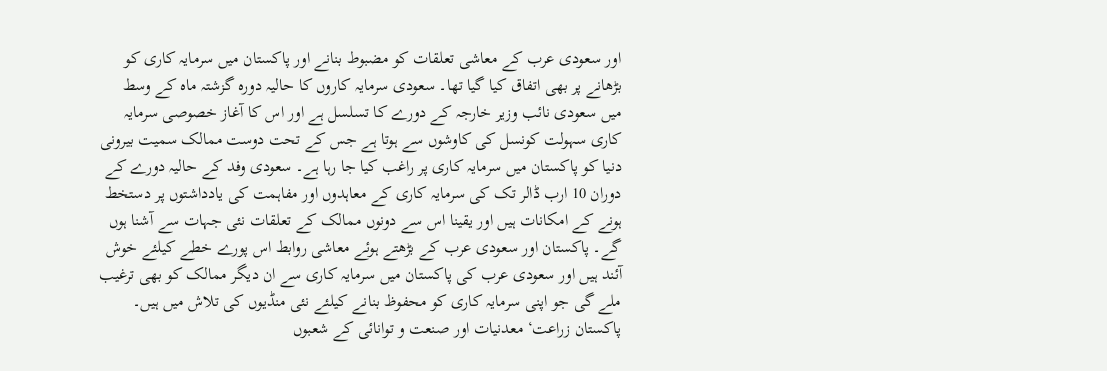اور سعودی عرب کے معاشی تعلقات کو مضبوط بنانے اور پاکستان میں سرمایہ کاری کو بڑھانے پر بھی اتفاق کیا گیا تھا۔ سعودی سرمایہ کاروں کا حالیہ دورہ گزشتہ ماہ کے وسط میں سعودی نائب وزیر خارجہ کے دورے کا تسلسل ہے اور اس کا آغاز خصوصی سرمایہ کاری سہولت کونسل کی کاوشوں سے ہوتا ہے جس کے تحت دوست ممالک سمیت بیرونی دنیا کو پاکستان میں سرمایہ کاری پر راغب کیا جا رہا ہے۔ سعودی وفد کے حالیہ دورے کے دوران 10 ارب ڈالر تک کی سرمایہ کاری کے معاہدوں اور مفاہمت کی یادداشتوں پر دستخط ہونے کے امکانات ہیں اور یقینا اس سے دونوں ممالک کے تعلقات نئی جہات سے آشنا ہوں گے۔ پاکستان اور سعودی عرب کے بڑھتے ہوئے معاشی روابط اس پورے خطے کیلئے خوش آئند ہیں اور سعودی عرب کی پاکستان میں سرمایہ کاری سے ان دیگر ممالک کو بھی ترغیب ملے گی جو اپنی سرمایہ کاری کو محفوظ بنانے کیلئے نئی منڈیوں کی تلاش میں ہیں۔ پاکستان زراعت‘ معدنیات اور صنعت و توانائی کے شعبوں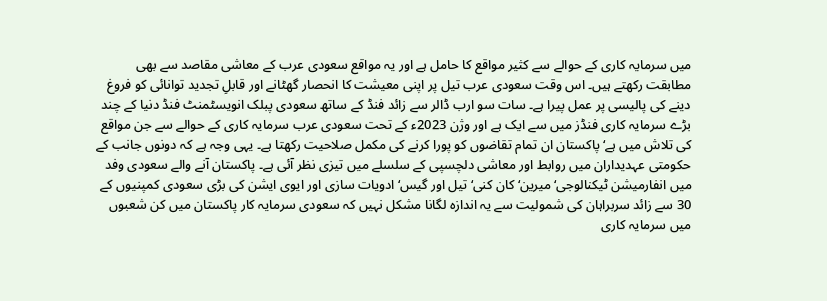میں سرمایہ کاری کے حوالے سے کثیر مواقع کا حامل ہے اور یہ مواقع سعودی عرب کے معاشی مقاصد سے بھی مطابقت رکھتے ہیں۔ اس وقت سعودی عرب تیل پر اپنی معیشت کا انحصار گھٹانے اور قابلِ تجدید توانائی کو فروغ دینے کی پالیسی پر عمل پیرا ہے۔ سات سو ارب ڈالر سے زائد فنڈ کے ساتھ سعودی پبلک انویسٹمنٹ فنڈ دنیا کے چند بڑے سرمایہ کاری فنڈز میں سے ایک ہے اور وژن 2023ء کے تحت سعودی عرب سرمایہ کاری کے حوالے سے جن مواقع کی تلاش میں ہے‘ پاکستان ان تمام تقاضوں کو پورا کرنے کی مکمل صلاحیت رکھتا ہے۔ یہی وجہ ہے کہ دونوں جانب کے حکومتی عہدیداران میں روابط اور معاشی دلچسپی کے سلسلے میں تیزی نظر آئی ہے۔ پاکستان آنے والے سعودی وفد میں انفارمیشن ٹیکنالوجی‘ میرین‘ کان کنی‘ تیل اور گیس‘ ادویات سازی اور ایوی ایشن کی بڑی سعودی کمپنیوں کے 30 سے زائد سربراہان کی شمولیت سے یہ اندازہ لگانا مشکل نہیں کہ سعودی سرمایہ کار پاکستان میں کن شعبوں میں سرمایہ کاری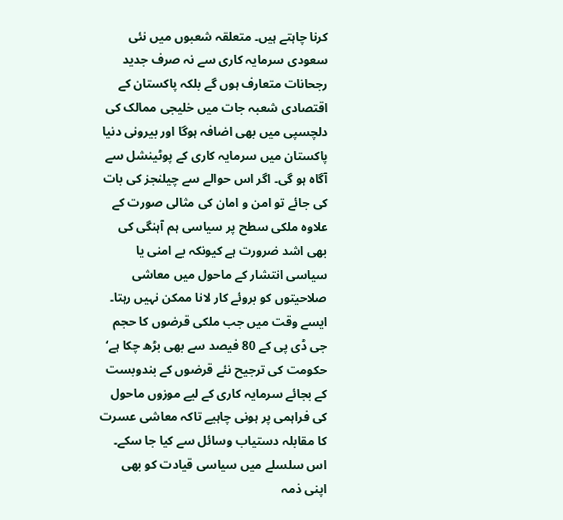کرنا چاہتے ہیں۔ متعلقہ شعبوں میں نئی سعودی سرمایہ کاری سے نہ صرف جدید رجحانات متعارف ہوں گے بلکہ پاکستان کے اقتصادی شعبہ جات میں خلیجی ممالک کی دلچسپی میں بھی اضافہ ہوگا اور بیرونی دنیا پاکستان میں سرمایہ کاری کے پوٹینشل سے آگاہ ہو گی۔ اگر اس حوالے سے چیلنجز کی بات کی جائے تو امن و امان کی مثالی صورت کے علاوہ ملکی سطح پر سیاسی ہم آہنگی کی بھی اشد ضرورت ہے کیونکہ بے امنی یا سیاسی انتشار کے ماحول میں معاشی صلاحیتوں کو بروئے کار لانا ممکن نہیں رہتا۔ ایسے وقت میں جب ملکی قرضوں کا حجم جی ڈی پی کے 80 فیصد سے بھی بڑھ چکا ہے‘ حکومت کی ترجیح نئے قرضوں کے بندوبست کے بجائے سرمایہ کاری کے لیے موزوں ماحول کی فراہمی پر ہونی چاہیے تاکہ معاشی عسرت کا مقابلہ دستیاب وسائل سے کیا جا سکے۔ اس سلسلے میں سیاسی قیادت کو بھی اپنی ذمہ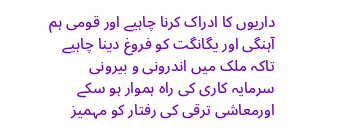داریوں کا ادراک کرنا چاہیے اور قومی ہم آہنگی اور یگانگت کو فروغ دینا چاہیے تاکہ ملک میں اندرونی و بیرونی سرمایہ کاری کی راہ ہموار ہو سکے اورمعاشی ترقی کی رفتار کو مہمیز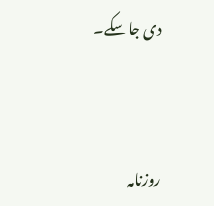دی جا سکے۔



روزنامہ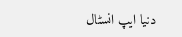دنیا ایپ انسٹال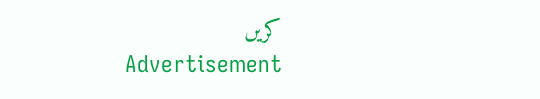کریں
Advertisement